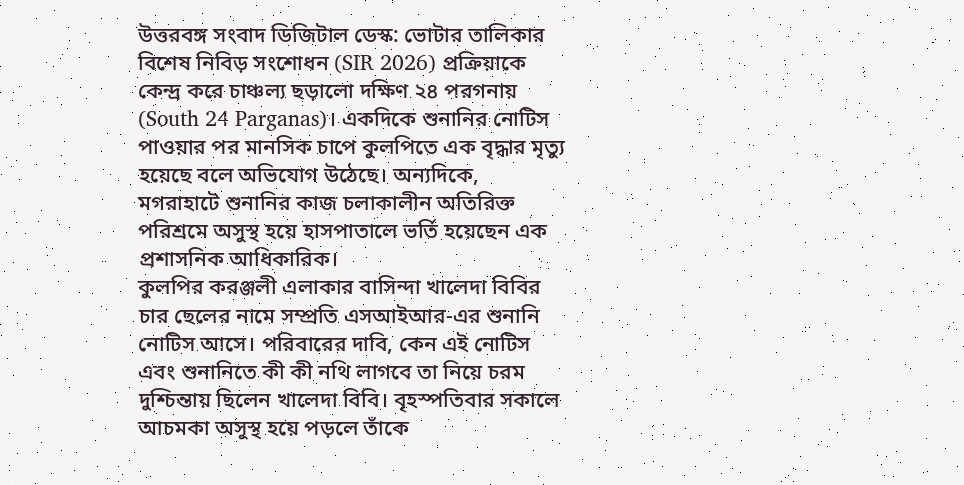উত্তরবঙ্গ সংবাদ ডিজিটাল ডেস্ক: ভোটার তালিকার বিশেষ নিবিড় সংশোধন (SIR 2026) প্রক্রিয়াকে কেন্দ্র করে চাঞ্চল্য ছড়ালো দক্ষিণ ২৪ পরগনায় (South 24 Parganas)। একদিকে শুনানির নোটিস পাওয়ার পর মানসিক চাপে কুলপিতে এক বৃদ্ধার মৃত্যু হয়েছে বলে অভিযোগ উঠেছে। অন্যদিকে, মগরাহাটে শুনানির কাজ চলাকালীন অতিরিক্ত পরিশ্রমে অসুস্থ হয়ে হাসপাতালে ভর্তি হয়েছেন এক প্রশাসনিক আধিকারিক।
কুলপির করঞ্জলী এলাকার বাসিন্দা খালেদা বিবির চার ছেলের নামে সম্প্রতি এসআইআর-এর শুনানি নোটিস আসে। পরিবারের দাবি, কেন এই নোটিস এবং শুনানিতে কী কী নথি লাগবে তা নিয়ে চরম দুশ্চিন্তায় ছিলেন খালেদা বিবি। বৃহস্পতিবার সকালে আচমকা অসুস্থ হয়ে পড়লে তাঁকে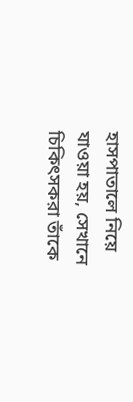হাসপাতালে নিয়ে যাওয়া হয়, সেখানে চিকিৎসকরা তাঁকে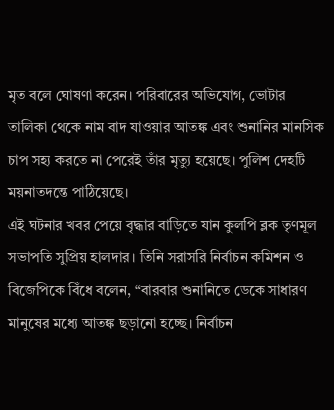মৃত বলে ঘোষণা করেন। পরিবারের অভিযোগ, ভোটার তালিকা থেকে নাম বাদ যাওয়ার আতঙ্ক এবং শুনানির মানসিক চাপ সহ্য করতে না পেরেই তাঁর মৃত্যু হয়েছে। পুলিশ দেহটি ময়নাতদন্তে পাঠিয়েছে।
এই ঘটনার খবর পেয়ে বৃদ্ধার বাড়িতে যান কুলপি ব্লক তৃণমূল সভাপতি সুপ্রিয় হালদার। তিনি সরাসরি নির্বাচন কমিশন ও বিজেপিকে বিঁধে বলেন, “বারবার শুনানিতে ডেকে সাধারণ মানুষের মধ্যে আতঙ্ক ছড়ানো হচ্ছে। নির্বাচন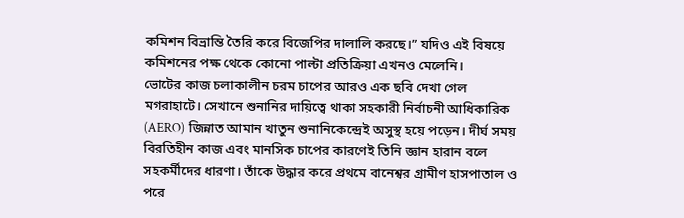কমিশন বিভ্রান্তি তৈরি করে বিজেপির দালালি করছে।” যদিও এই বিষয়ে কমিশনের পক্ষ থেকে কোনো পাল্টা প্রতিক্রিয়া এখনও মেলেনি।
ভোটের কাজ চলাকালীন চরম চাপের আরও এক ছবি দেখা গেল মগরাহাটে। সেখানে শুনানির দায়িত্বে থাকা সহকারী নির্বাচনী আধিকারিক (AERO) জিন্নাত আমান খাতুন শুনানিকেন্দ্রেই অসুস্থ হয়ে পড়েন। দীর্ঘ সময় বিরতিহীন কাজ এবং মানসিক চাপের কারণেই তিনি জ্ঞান হারান বলে সহকর্মীদের ধারণা। তাঁকে উদ্ধার করে প্রথমে বানেশ্বর গ্রামীণ হাসপাতাল ও পরে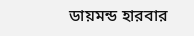ডায়মন্ড হারবার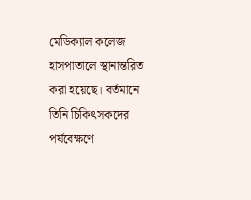মেডিক্যাল কলেজ হাসপাতালে স্থানান্তরিত করা হয়েছে। বর্তমানে তিনি চিকিৎসকদের পর্যবেক্ষণে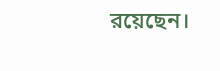রয়েছেন।